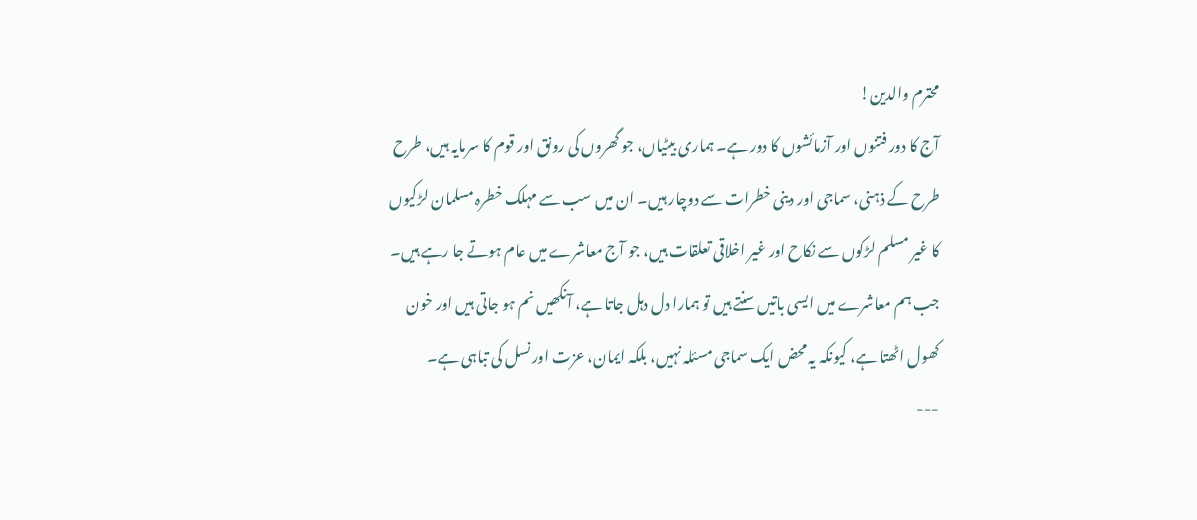محترم والدین!
آج کا دور فتنوں اور آزمائشوں کا دور ہے۔ ہماری بیٹیاں، جو گھروں کی رونق اور قوم کا سرمایہ ہیں، طرح طرح کے ذہنی، سماجی اور دینی خطرات سے دوچار ہیں۔ ان میں سب سے مہلک خطرہ مسلمان لڑکیوں کا غیر مسلم لڑکوں سے نکاح اور غیر اخلاقی تعلقات ہیں، جو آج معاشرے میں عام ہوتے جا رہے ہیں۔
جب ہم معاشرے میں ایسی باتیں سنتے ہیں تو ہمارا دل دہل جاتا ہے، آنکھیں نم ہو جاتی ہیں اور خون کھول اٹھتا ہے، کیونکہ یہ محض ایک سماجی مسئلہ نہیں، بلکہ ایمان، عزت اور نسل کی تباہی ہے۔
---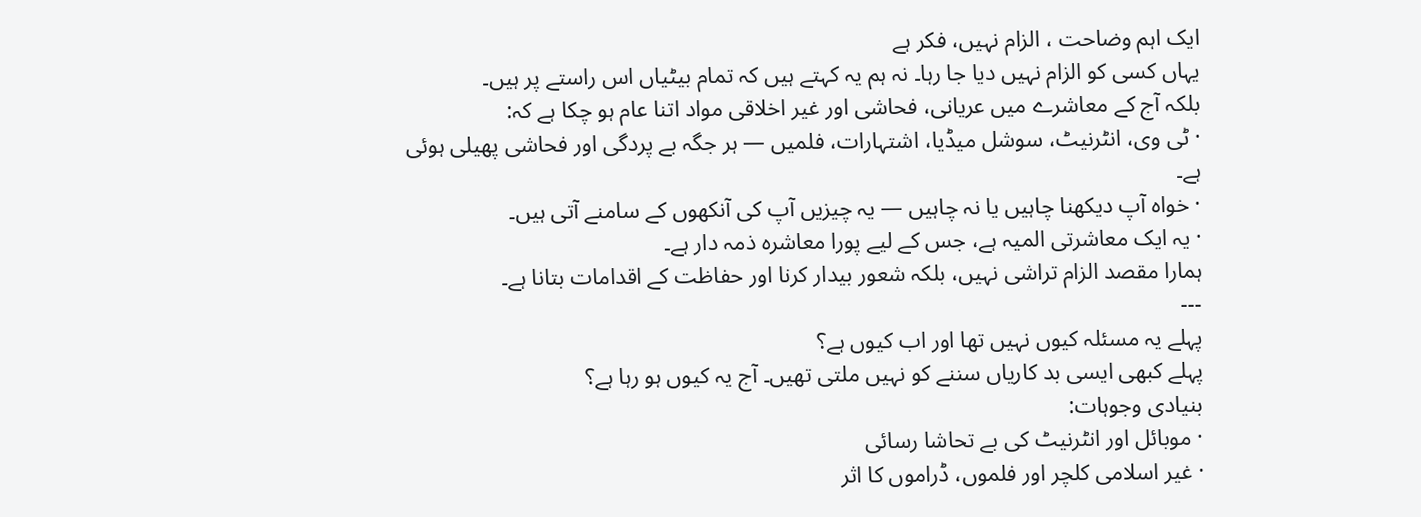ایک اہم وضاحت ، الزام نہیں، فکر ہے
یہاں کسی کو الزام نہیں دیا جا رہا۔ نہ ہم یہ کہتے ہیں کہ تمام بیٹیاں اس راستے پر ہیں۔
بلکہ آج کے معاشرے میں عریانی، فحاشی اور غیر اخلاقی مواد اتنا عام ہو چکا ہے کہ:
· ٹی وی، انٹرنیٹ، سوشل میڈیا، اشتہارات، فلمیں — ہر جگہ بے پردگی اور فحاشی پھیلی ہوئی ہے۔
· خواہ آپ دیکھنا چاہیں یا نہ چاہیں — یہ چیزیں آپ کی آنکھوں کے سامنے آتی ہیں۔
· یہ ایک معاشرتی المیہ ہے، جس کے لیے پورا معاشرہ ذمہ دار ہے۔
ہمارا مقصد الزام تراشی نہیں، بلکہ شعور بیدار کرنا اور حفاظت کے اقدامات بتانا ہے۔
---
پہلے یہ مسئلہ کیوں نہیں تھا اور اب کیوں ہے؟
پہلے کبھی ایسی بد کاریاں سننے کو نہیں ملتی تھیں۔ آج یہ کیوں ہو رہا ہے؟
بنیادی وجوہات:
· موبائل اور انٹرنیٹ کی بے تحاشا رسائی
· غیر اسلامی کلچر اور فلموں، ڈراموں کا اثر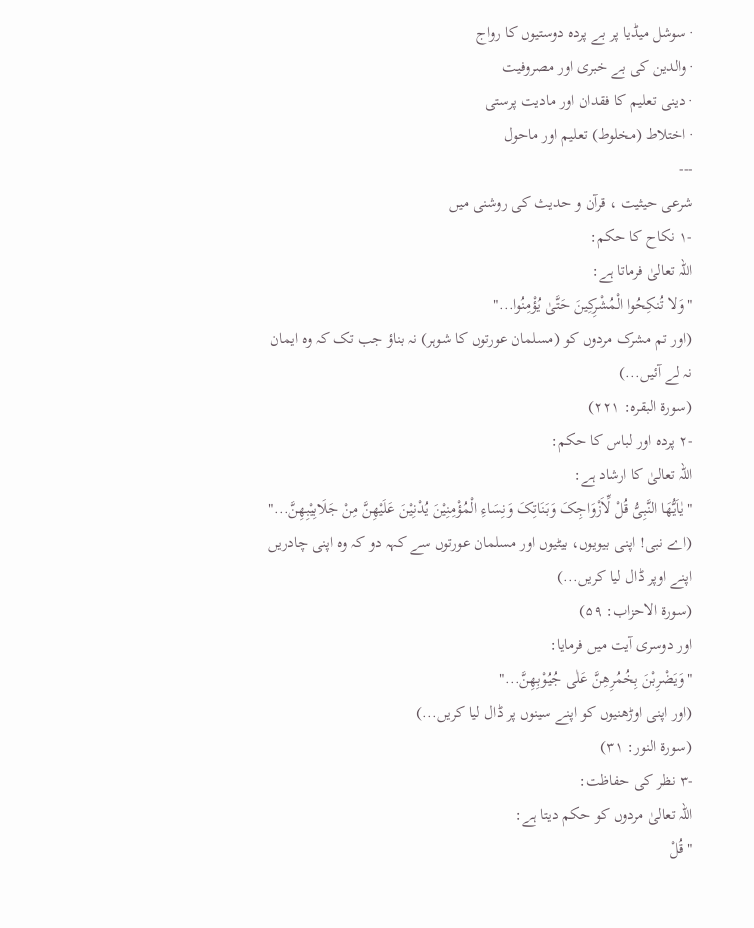· سوشل میڈیا پر بے پردہ دوستیوں کا رواج
· والدین کی بے خبری اور مصروفیت
· دینی تعلیم کا فقدان اور مادیت پرستی
· اختلاط (مخلوط) تعلیم اور ماحول
---
شرعی حیثیت ، قرآن و حدیث کی روشنی میں
-۱ نکاح کا حکم:
اللہ تعالیٰ فرماتا ہے:
"وَلا تُنکِحُوا الْمُشْرِکِینَ حَتَّیٰ یُؤْمِنُوا..."
(اور تم مشرک مردوں کو (مسلمان عورتوں کا شوہر) نہ بناؤ جب تک کہ وہ ایمان نہ لے آئیں...)
(سورۃ البقرہ: ۲۲۱)
-۲ پردہ اور لباس کا حکم:
اللہ تعالیٰ کا ارشاد ہے:
"یٰاَیُّھَا النَّبِیُّ قُلْ لِّاَزْوَاجِکَ وَبَنَاتِکَ وَنِسَاءِ الْمُؤْمِنِیْنَ یُدْنِیْنَ عَلَیْھِنَّ مِنْ جَلَابِیْبِھِنَّ..."
(اے نبی! اپنی بیویوں، بیٹیوں اور مسلمان عورتوں سے کہہ دو کہ وہ اپنی چادریں اپنے اوپر ڈال لیا کریں...)
(سورۃ الاحزاب: ۵۹)
اور دوسری آیت میں فرمایا:
"وَیَضْرِبْنَ بِخُمُرِھِنَّ عَلٰی جُیُوْبِھِنَّ..."
(اور اپنی اوڑھنیوں کو اپنے سینوں پر ڈال لیا کریں...)
(سورۃ النور: ۳۱)
-۳ نظر کی حفاظت:
اللہ تعالیٰ مردوں کو حکم دیتا ہے:
"قُلْ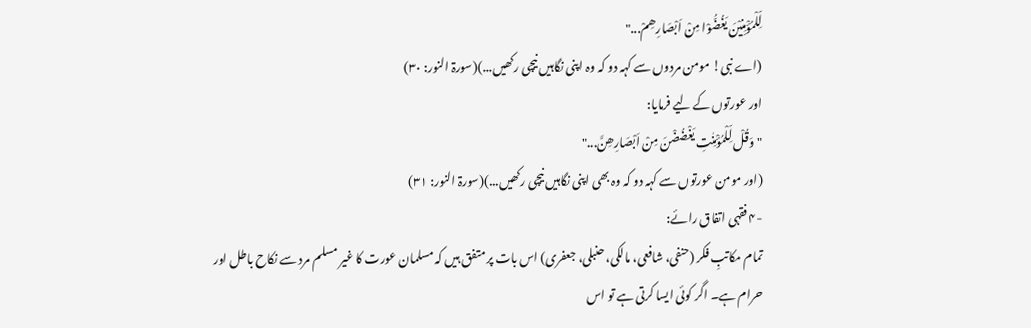لِّلْمُؤْمِنِیْنَ یَغُضُّوْا مِنْ اَبْصَارِھِمْ..."
(اے نبی! مومن مردوں سے کہہ دو کہ وہ اپنی نگاہیں نیچی رکھیں...)(سورۃ النور: ۳۰)
اور عورتوں کے لیے فرمایا:
"وَقُلْ لِّلْمُؤْمِنٰتِ یَغْضُضْنَ مِنْ اَبْصَارِھِنَّ..."
(اور مومن عورتوں سے کہہ دو کہ وہ بھی اپنی نگاہیں نیچی رکھیں...)(سورۃ النور: ۳۱)
-۴ فقہی اتفاق رائے:
تمام مکاتبِ فکر (حنفی، شافعی، مالکی، حنبلی، جعفری) اس بات پر متفق ہیں کہ مسلمان عورت کا غیر مسلم مرد سے نکاح باطل اور حرام ہے۔ اگر کوئی ایسا کرتی ہے تو اس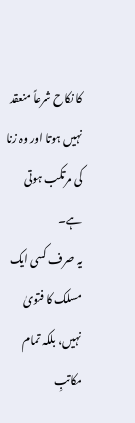کا نکاح شرعاً منعقد نہیں ہوتا اور وہ زنا کی مرتکب ہوتی ہے۔
یہ صرف کسی ایک مسلک کا فتویٰ نہیں، بلکہ تمام مکاتبِ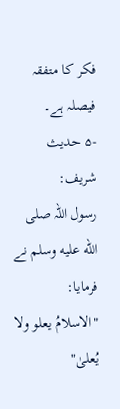فکر کا متفقہ فیصلہ ہے۔
-۵ حدیث شریف:
رسول اللہ صلى الله عليه وسلم نے فرمایا:
"الاسلامُ یعلو ولا یُعلیٰ"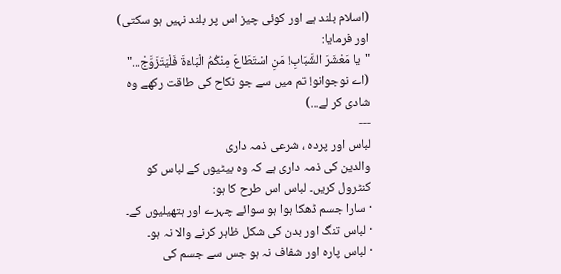(اسلام بلند ہے اور کوئی چیز اس پر بلند نہیں ہو سکتی)
اور فرمایا:
"یا مَعْشَرَ الشَّبَابِ! مَنِ اسْتَطَاعَ مِنْكُمُ الْبَاءَةَ فَلْيَتَزَوَّجْ..."
(اے نوجوانو! تم میں سے جو نکاح کی طاقت رکھے وہ شادی کر لے...)
---
لباس اور پردہ ، شرعی ذمہ داری
والدین کی ذمہ داری ہے کہ وہ بیٹیوں کے لباس کو کنٹرول کریں۔ لباس اس طرح کا ہو:
· سارا جسم ڈھکا ہوا ہو سوائے چہرے اور ہتھیلیوں کے۔
· لباس تنگ اور بدن کی شکل ظاہر کرنے والا نہ ہو۔
· لباس پارہ اور شفاف نہ ہو جس سے جسم کی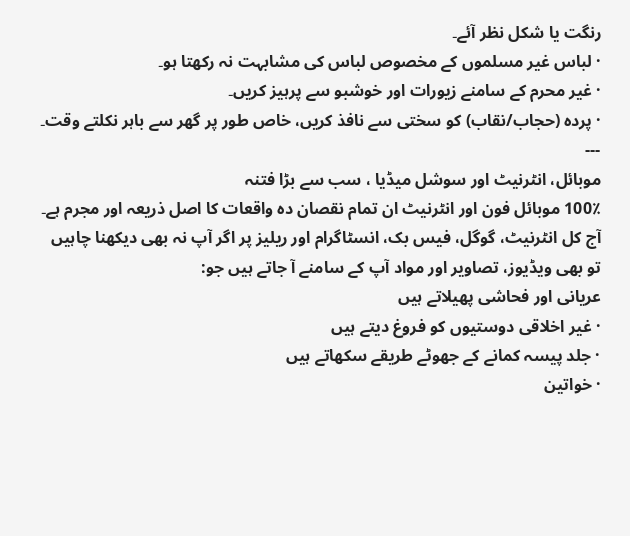رنگت یا شکل نظر آئے۔
· لباس غیر مسلموں کے مخصوص لباس کی مشابہت نہ رکھتا ہو۔
· غیر محرم کے سامنے زیورات اور خوشبو سے پرہیز کریں۔
· پردہ (حجاب/نقاب) کو سختی سے نافذ کریں، خاص طور پر گھر سے باہر نکلتے وقت۔
---
موبائل، انٹرنیٹ اور سوشل میڈیا ، سب سے بڑا فتنہ
100٪ موبائل فون اور انٹرنیٹ ان تمام نقصان دہ واقعات کا اصل ذریعہ اور مجرم ہے۔
آج کل انٹرنیٹ، گوگل، فیس بک، انسٹاگرام اور ریلیز پر اگر آپ نہ بھی دیکھنا چاہیں تو بھی ویڈیوز، تصاویر اور مواد آپ کے سامنے آ جاتے ہیں جو:
عریانی اور فحاشی پھیلاتے ہیں
· غیر اخلاقی دوستیوں کو فروغ دیتے ہیں
· جلد پیسہ کمانے کے جھوٹے طریقے سکھاتے ہیں
· خواتین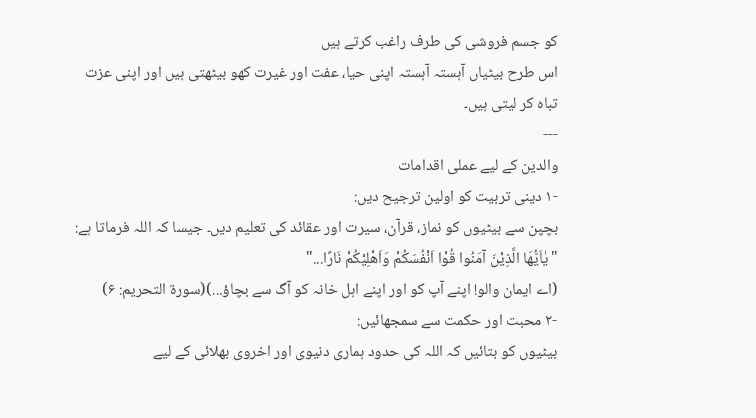کو جسم فروشی کی طرف راغب کرتے ہیں
اس طرح بیٹیاں آہستہ آہستہ اپنی حیا، عفت اور غیرت کھو بیٹھتی ہیں اور اپنی عزت تباہ کر لیتی ہیں۔
---
والدین کے لیے عملی اقدامات
-۱ دینی تربیت کو اولین ترجیح دیں:
بچپن سے بیٹیوں کو نماز، قرآن، سیرت اور عقائد کی تعلیم دیں۔ جیسا کہ اللہ فرماتا ہے:
"یٰاَیُّھَا الَّذِیْنَ آمَنُوا قُوْا اَنْفُسَکُمْ وَاَھْلِیْکُمْ نَارًا..."
(اے ایمان والو! اپنے آپ کو اور اپنے اہل خانہ کو آگ سے بچاؤ...)(سورۃ التحريم: ۶)
-۲ محبت اور حکمت سے سمجھائیں:
بیٹیوں کو بتائیں کہ اللہ کی حدود ہماری دنیوی اور اخروی بھلائی کے لیے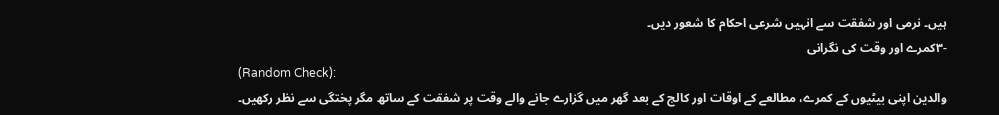ہیں۔ نرمی اور شفقت سے انہیں شرعی احکام کا شعور دیں۔
-۳کمرے اور وقت کی نگرانی
(Random Check):
والدین اپنی بیٹیوں کے کمرے، مطالعے کے اوقات اور کالج کے بعد گھر میں گزارے جانے والے وقت پر شفقت کے ساتھ مگر پختگی سے نظر رکھیں۔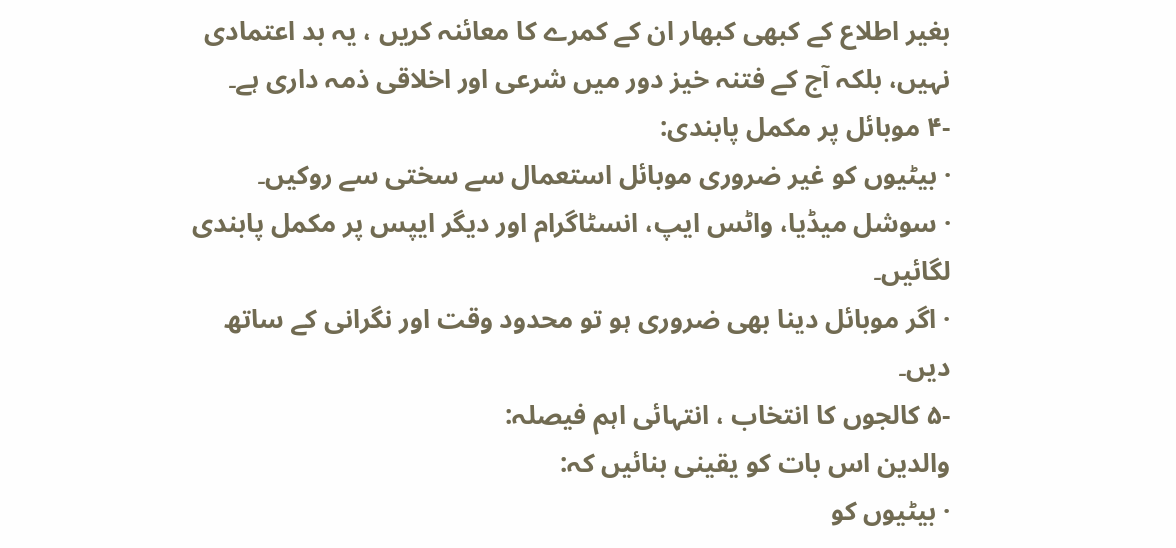بغیر اطلاع کے کبھی کبھار ان کے کمرے کا معائنہ کریں ، یہ بد اعتمادی نہیں، بلکہ آج کے فتنہ خیز دور میں شرعی اور اخلاقی ذمہ داری ہے۔
-۴ موبائل پر مکمل پابندی:
· بیٹیوں کو غیر ضروری موبائل استعمال سے سختی سے روکیں۔
· سوشل میڈیا، واٹس ایپ، انسٹاگرام اور دیگر ایپس پر مکمل پابندی لگائیں۔
· اگر موبائل دینا بھی ضروری ہو تو محدود وقت اور نگرانی کے ساتھ دیں۔
-۵ کالجوں کا انتخاب ، انتہائی اہم فیصلہ:
والدین اس بات کو یقینی بنائیں کہ:
· بیٹیوں کو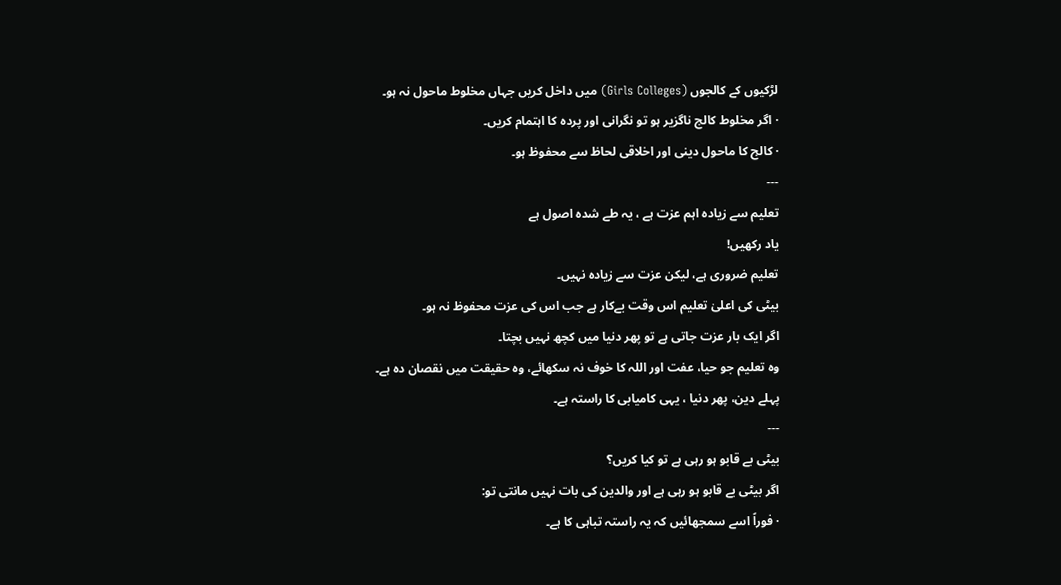لڑکیوں کے کالجوں (Girls Colleges) میں داخل کریں جہاں مخلوط ماحول نہ ہو۔
· اگر مخلوط کالج ناگزیر ہو تو نگرانی اور پردہ کا اہتمام کریں۔
· کالج کا ماحول دینی اور اخلاقی لحاظ سے محفوظ ہو۔
---
تعلیم سے زیادہ اہم عزت ہے ، یہ طے شدہ اصول ہے
یاد رکھیں!
تعلیم ضروری ہے، لیکن عزت سے زیادہ نہیں۔
بیٹی کی اعلیٰ تعلیم اس وقت بےکار ہے جب اس کی عزت محفوظ نہ ہو۔
اگر ایک بار عزت جاتی ہے تو پھر دنیا میں کچھ نہیں بچتا۔
وہ تعلیم جو حیا، عفت اور اللہ کا خوف نہ سکھائے، وہ حقیقت میں نقصان دہ ہے۔
پہلے دین، پھر دنیا ، یہی کامیابی کا راستہ ہے۔
---
بیٹی بے قابو ہو رہی ہے تو کیا کریں؟
اگر بیٹی بے قابو ہو رہی ہے اور والدین کی بات نہیں مانتی تو:
· فوراً اسے سمجھائیں کہ یہ راستہ تباہی کا ہے۔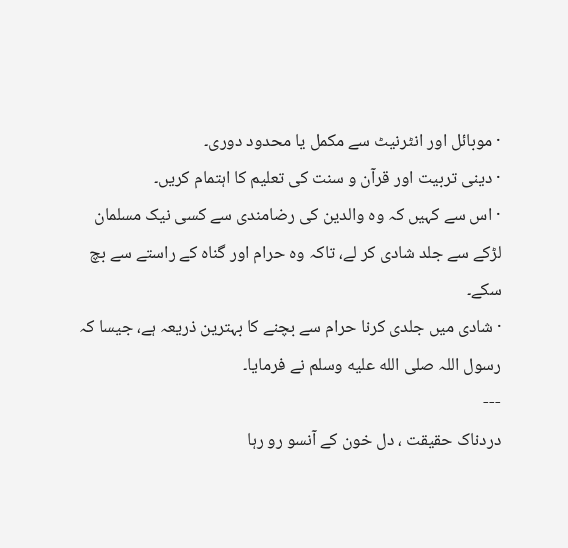· موبائل اور انٹرنیٹ سے مکمل یا محدود دوری۔
· دینی تربیت اور قرآن و سنت کی تعلیم کا اہتمام کریں۔
· اس سے کہیں کہ وہ والدین کی رضامندی سے کسی نیک مسلمان لڑکے سے جلد شادی کر لے، تاکہ وہ حرام اور گناہ کے راستے سے بچ سکے۔
· شادی میں جلدی کرنا حرام سے بچنے کا بہترین ذریعہ ہے، جیسا کہ رسول اللہ صلى الله عليه وسلم نے فرمایا۔
---
دردناک حقیقت ، دل خون کے آنسو رو رہا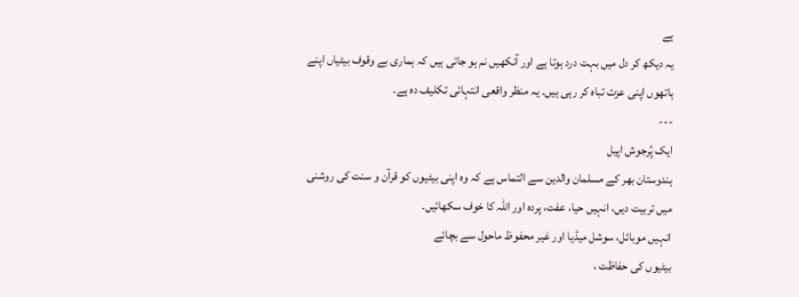ہے
یہ دیکھ کر دل میں بہت درد ہوتا ہے اور آنکھیں نم ہو جاتی ہیں کہ ہماری بے وقوف بیٹیاں اپنے ہاتھوں اپنی عزت تباہ کر رہی ہیں۔ یہ منظر واقعی انتہائی تکلیف دہ ہے۔
---
ایک پُرجوش اپیل
ہندوستان بھر کے مسلمان والدین سے التماس ہے کہ وہ اپنی بیٹیوں کو قرآن و سنت کی روشنی میں تربیت دیں، انہیں حیا، عفت، پردہ اور اللہ کا خوف سکھائیں۔
انہیں موبائل، سوشل میڈیا اور غیر محفوظ ماحول سے بچائے
بیٹیوں کی حفاظت ،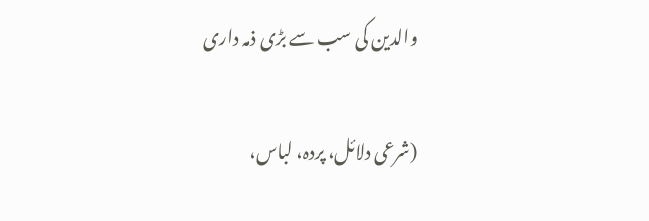والدین کی سب سے بڑی ذمہ داری

(شرعی دلائل، پردہ، لباس،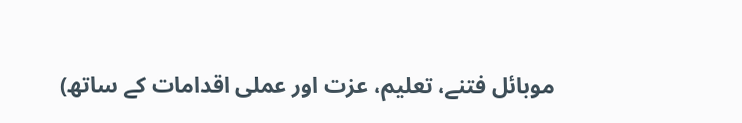موبائل فتنے، تعلیم، عزت اور عملی اقدامات کے ساتھ)